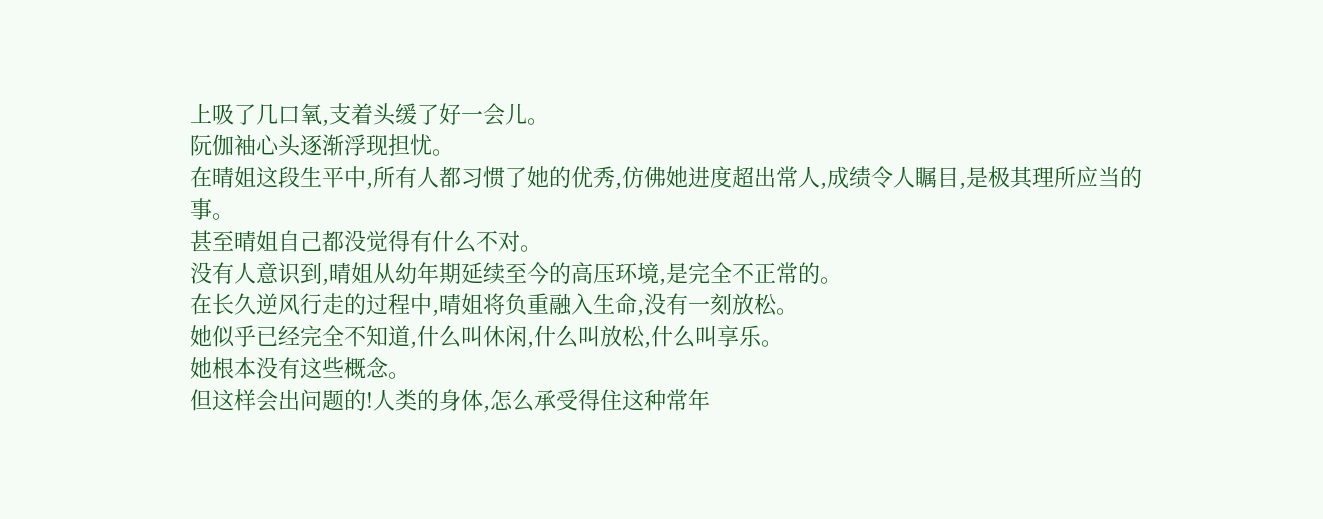上吸了几口氧,支着头缓了好一会儿。
阮伽袖心头逐渐浮现担忧。
在晴姐这段生平中,所有人都习惯了她的优秀,仿佛她进度超出常人,成绩令人瞩目,是极其理所应当的事。
甚至晴姐自己都没觉得有什么不对。
没有人意识到,晴姐从幼年期延续至今的高压环境,是完全不正常的。
在长久逆风行走的过程中,晴姐将负重融入生命,没有一刻放松。
她似乎已经完全不知道,什么叫休闲,什么叫放松,什么叫享乐。
她根本没有这些概念。
但这样会出问题的!人类的身体,怎么承受得住这种常年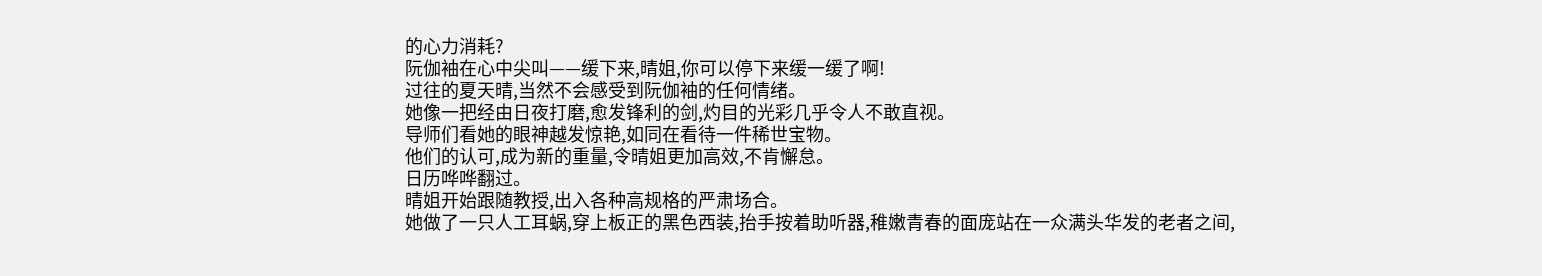的心力消耗?
阮伽袖在心中尖叫——缓下来,晴姐,你可以停下来缓一缓了啊!
过往的夏天晴,当然不会感受到阮伽袖的任何情绪。
她像一把经由日夜打磨,愈发锋利的剑,灼目的光彩几乎令人不敢直视。
导师们看她的眼神越发惊艳,如同在看待一件稀世宝物。
他们的认可,成为新的重量,令晴姐更加高效,不肯懈怠。
日历哗哗翻过。
晴姐开始跟随教授,出入各种高规格的严肃场合。
她做了一只人工耳蜗,穿上板正的黑色西装,抬手按着助听器,稚嫩青春的面庞站在一众满头华发的老者之间,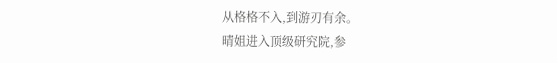从格格不入,到游刃有余。
晴姐进入顶级研究院,参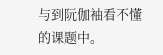与到阮伽袖看不懂的课题中。